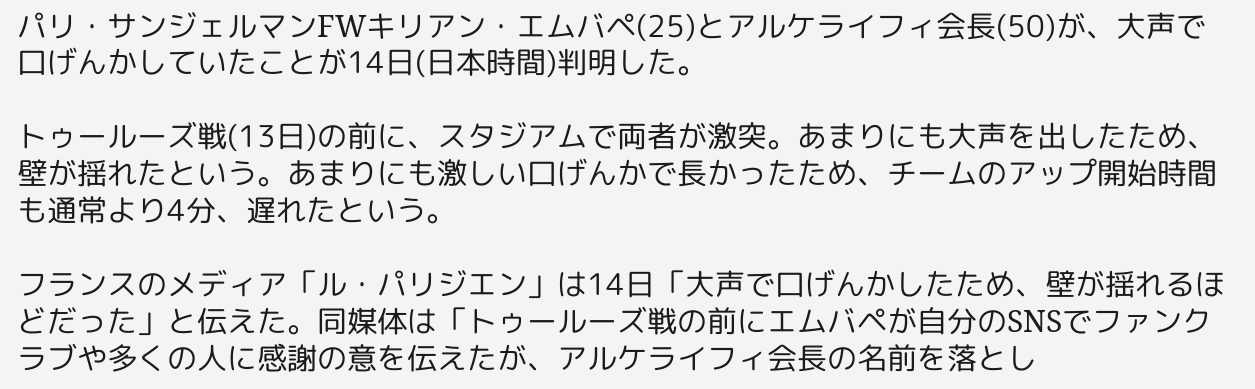パリ・サンジェルマンFWキリアン・エムバペ(25)とアルケライフィ会長(50)が、大声で口げんかしていたことが14日(日本時間)判明した。

トゥールーズ戦(13日)の前に、スタジアムで両者が激突。あまりにも大声を出したため、壁が揺れたという。あまりにも激しい口げんかで長かったため、チームのアップ開始時間も通常より4分、遅れたという。

フランスのメディア「ル・パリジエン」は14日「大声で口げんかしたため、壁が揺れるほどだった」と伝えた。同媒体は「トゥールーズ戦の前にエムバペが自分のSNSでファンクラブや多くの人に感謝の意を伝えたが、アルケライフィ会長の名前を落とし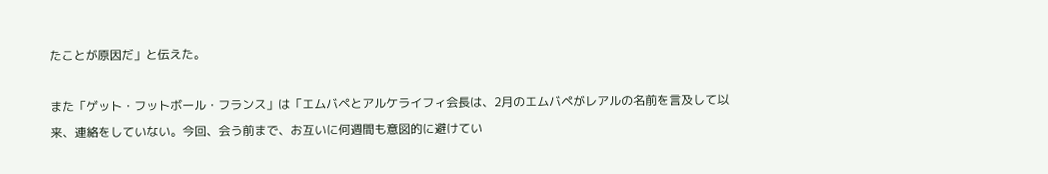たことが原因だ」と伝えた。

また「ゲット・フットボール・フランス」は「エムバペとアルケライフィ会長は、2月のエムバペがレアルの名前を言及して以来、連絡をしていない。今回、会う前まで、お互いに何週間も意図的に避けてい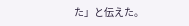た」と伝えた。